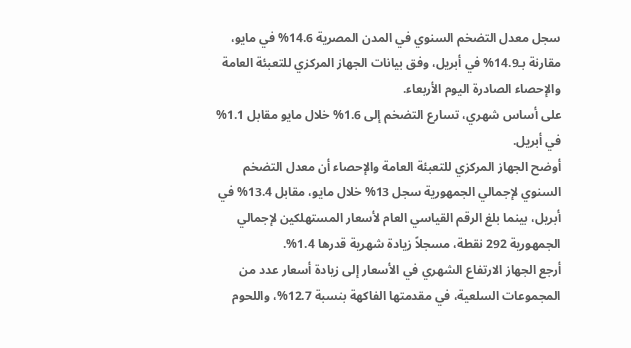سجل معدل التضخم السنوي في المدن المصرية 14.6% في مايو، مقارنة بـ14.9% في أبريل، وفق بيانات الجهاز المركزي للتعبئة العامة والإحصاء الصادرة اليوم الأربعاء.
على أساس شهري، تسارع التضخم إلى 1.6% خلال مايو مقابل 1.1% في أبريل.
أوضح الجهاز المركزي للتعبئة العامة والإحصاء أن معدل التضخم السنوي لإجمالي الجمهورية سجل 13% خلال مايو، مقابل 13.4% في أبريل، بينما بلغ الرقم القياسي العام لأسعار المستهلكين لإجمالي الجمهورية 292 نقطة، مسجلاً زيادة شهرية قدرها 1.4%.
أرجع الجهاز الارتفاع الشهري في الأسعار إلى زيادة أسعار عدد من المجموعات السلعية، في مقدمتها الفاكهة بنسبة 12.7%، واللحوم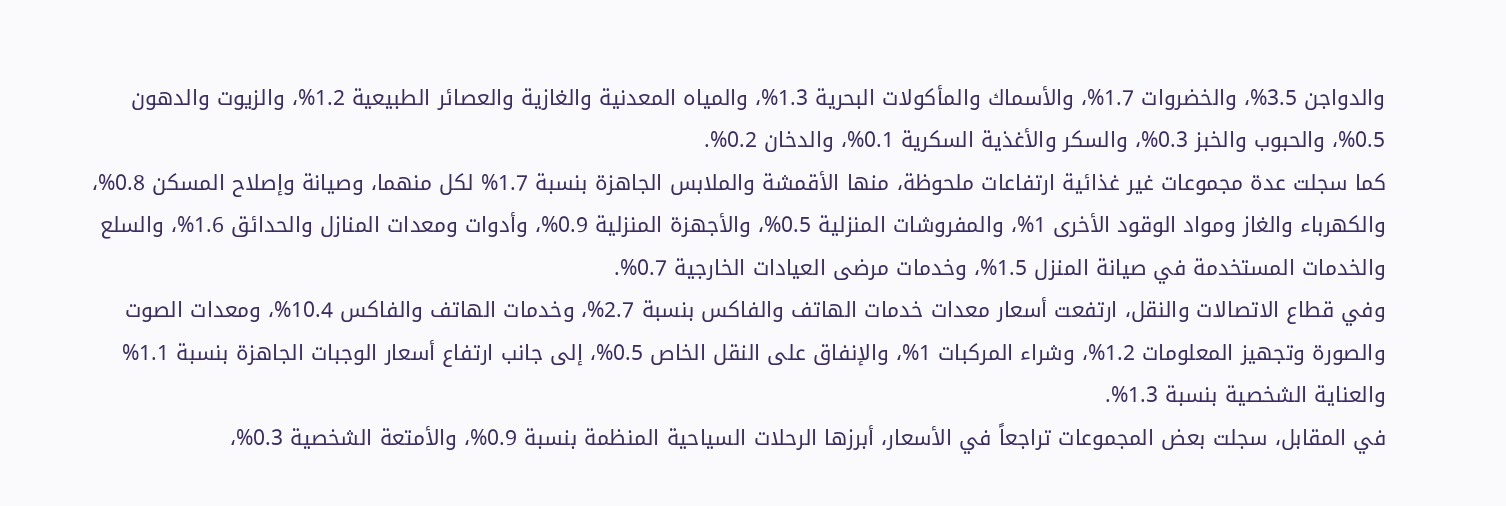والدواجن 3.5%، والخضروات 1.7%، والأسماك والمأكولات البحرية 1.3%، والمياه المعدنية والغازية والعصائر الطبيعية 1.2%، والزيوت والدهون 0.5%، والحبوب والخبز 0.3%، والسكر والأغذية السكرية 0.1%، والدخان 0.2%.
كما سجلت عدة مجموعات غير غذائية ارتفاعات ملحوظة، منها الأقمشة والملابس الجاهزة بنسبة 1.7% لكل منهما، وصيانة وإصلاح المسكن 0.8%، والكهرباء والغاز ومواد الوقود الأخرى 1%، والمفروشات المنزلية 0.5%، والأجهزة المنزلية 0.9%، وأدوات ومعدات المنازل والحدائق 1.6%، والسلع والخدمات المستخدمة في صيانة المنزل 1.5%، وخدمات مرضى العيادات الخارجية 0.7%.
وفي قطاع الاتصالات والنقل، ارتفعت أسعار معدات خدمات الهاتف والفاكس بنسبة 2.7%، وخدمات الهاتف والفاكس 10.4%، ومعدات الصوت والصورة وتجهيز المعلومات 1.2%، وشراء المركبات 1%، والإنفاق على النقل الخاص 0.5%، إلى جانب ارتفاع أسعار الوجبات الجاهزة بنسبة 1.1% والعناية الشخصية بنسبة 1.3%.
في المقابل، سجلت بعض المجموعات تراجعاً في الأسعار، أبرزها الرحلات السياحية المنظمة بنسبة 0.9%، والأمتعة الشخصية 0.3%،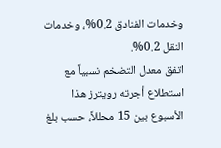وخدمات الفنادق 0.2%، وخدمات النقل 0.2%.
اتفق معدل التضخم نسبياً مع استطلاع أجرته رويترز هذا الأسبوع بين 15 محللاً، حسب بلغ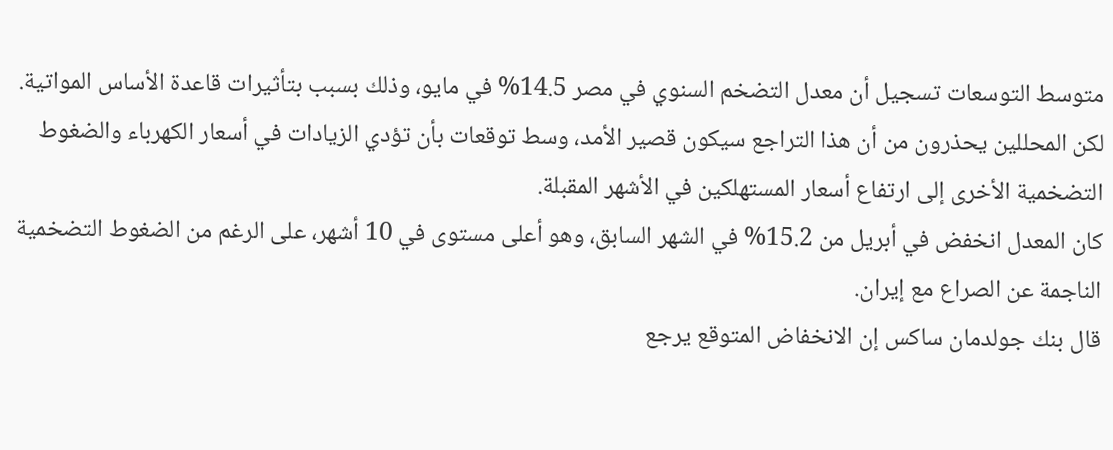متوسط التوسعات تسجيل أن معدل التضخم السنوي في مصر 14.5% في مايو، وذلك بسبب بتأثيرات قاعدة الأساس المواتية.
لكن المحللين يحذرون من أن هذا التراجع سيكون قصير الأمد، وسط توقعات بأن تؤدي الزيادات في أسعار الكهرباء والضغوط التضخمية الأخرى إلى ارتفاع أسعار المستهلكين في الأشهر المقبلة.
كان المعدل انخفض في أبريل من 15.2% في الشهر السابق، وهو أعلى مستوى في 10 أشهر، على الرغم من الضغوط التضخمية الناجمة عن الصراع مع إيران.
قال بنك جولدمان ساكس إن الانخفاض المتوقع يرجع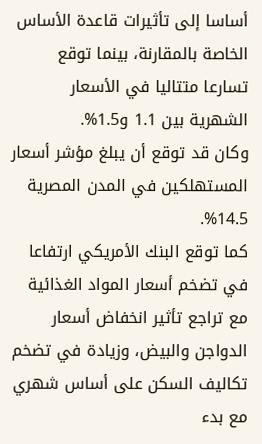أساسا إلى تأثيرات قاعدة الأساس الخاصة بالمقارنة، بينما توقع تسارعا متتاليا في الأسعار الشهرية بين 1.1 و1.5%.
وكان قد توقع أن يبلغ مؤشر أسعار المستهلكين في المدن المصرية 14.5%.
كما توقع البنك الأمريكي ارتفاعا في تضخم أسعار المواد الغذائية مع تراجع تأثير انخفاض أسعار الدواجن والبيض، وزيادة في تضخم تكاليف السكن على أساس شهري مع بدء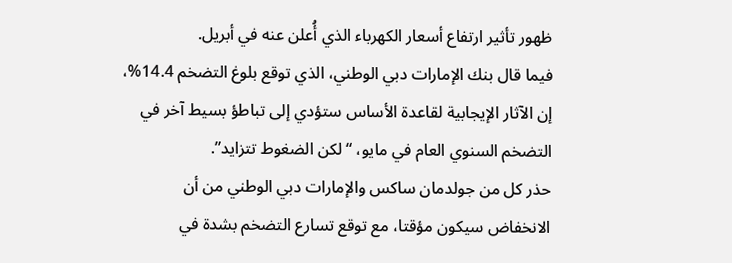ظهور تأثير ارتفاع أسعار الكهرباء الذي أُعلن عنه في أبريل.
فيما قال بنك الإمارات دبي الوطني، الذي توقع بلوغ التضخم 14.4%، إن الآثار الإيجابية لقاعدة الأساس ستؤدي إلى تباطؤ بسيط آخر في التضخم السنوي العام في مايو، “لكن الضغوط تتزايد”.
حذر كل من جولدمان ساكس والإمارات دبي الوطني من أن الانخفاض سيكون مؤقتا، مع توقع تسارع التضخم بشدة في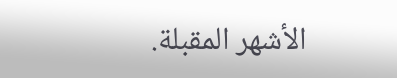الأشهر المقبلة.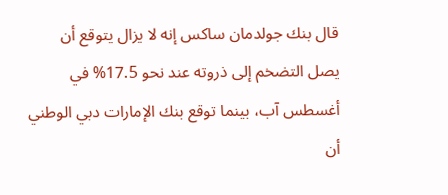قال بنك جولدمان ساكس إنه لا يزال يتوقع أن يصل التضخم إلى ذروته عند نحو 17.5% في أغسطس آب، بينما توقع بنك الإمارات دبي الوطني أن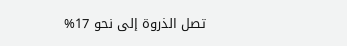تصل الذروة إلى نحو 17%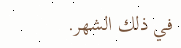في ذلك الشهر.